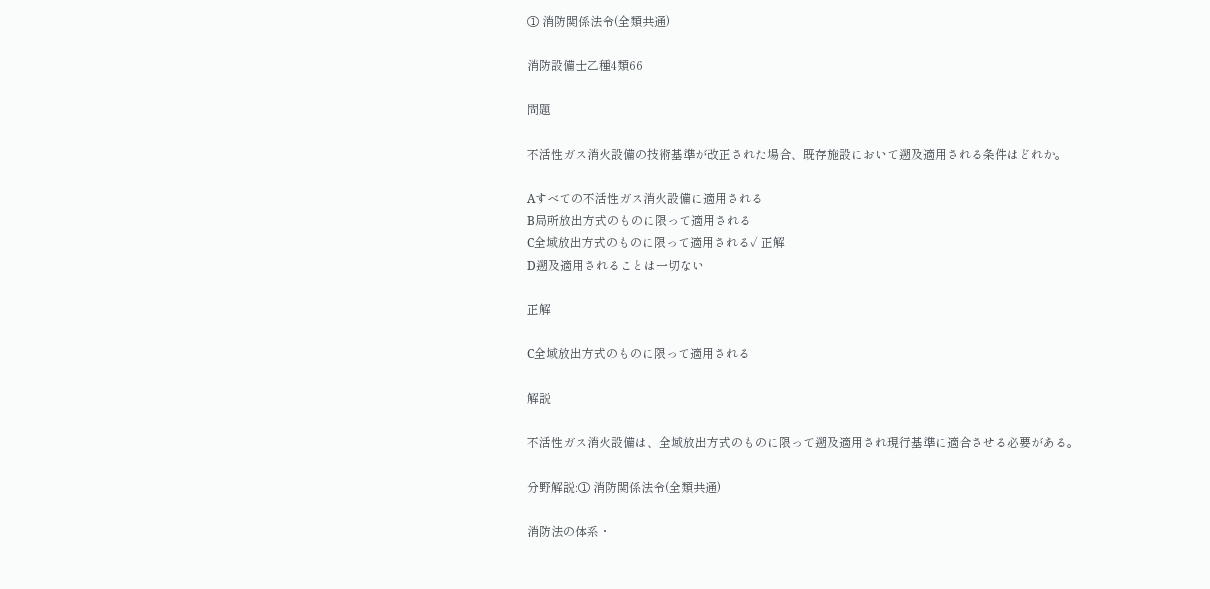① 消防関係法令(全類共通)

消防設備士乙種4類66

問題

不活性ガス消火設備の技術基準が改正された場合、既存施設において遡及適用される条件はどれか。

Aすべての不活性ガス消火設備に適用される
B局所放出方式のものに限って適用される
C全域放出方式のものに限って適用される✓ 正解
D遡及適用されることは一切ない

正解

C全域放出方式のものに限って適用される

解説

不活性ガス消火設備は、全域放出方式のものに限って遡及適用され現行基準に適合させる必要がある。

分野解説:① 消防関係法令(全類共通)

消防法の体系・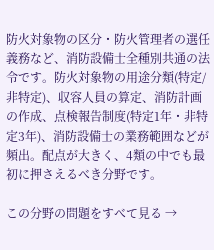防火対象物の区分・防火管理者の選任義務など、消防設備士全種別共通の法令です。防火対象物の用途分類(特定/非特定)、収容人員の算定、消防計画の作成、点検報告制度(特定1年・非特定3年)、消防設備士の業務範囲などが頻出。配点が大きく、4類の中でも最初に押さえるべき分野です。

この分野の問題をすべて見る →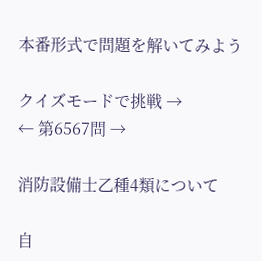本番形式で問題を解いてみよう

クイズモードで挑戦 →
← 第6567問 →

消防設備士乙種4類について

自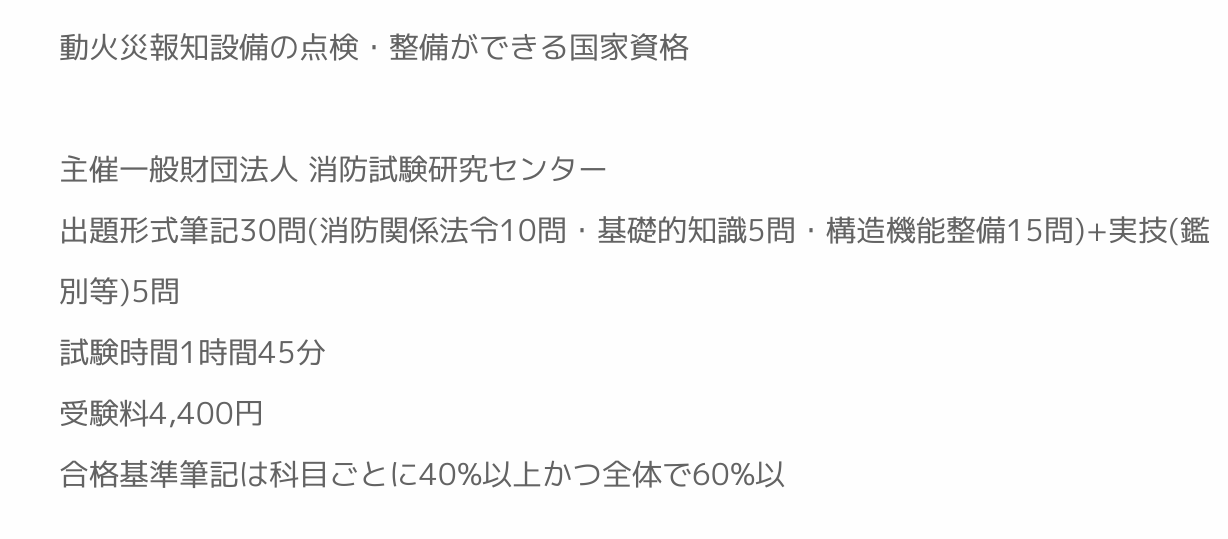動火災報知設備の点検・整備ができる国家資格

主催一般財団法人 消防試験研究センター
出題形式筆記30問(消防関係法令10問・基礎的知識5問・構造機能整備15問)+実技(鑑別等)5問
試験時間1時間45分
受験料4,400円
合格基準筆記は科目ごとに40%以上かつ全体で60%以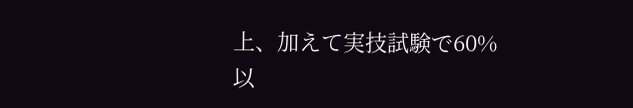上、加えて実技試験で60%以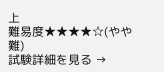上
難易度★★★★☆(やや難)
試験詳細を見る →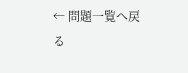← 問題一覧へ戻る